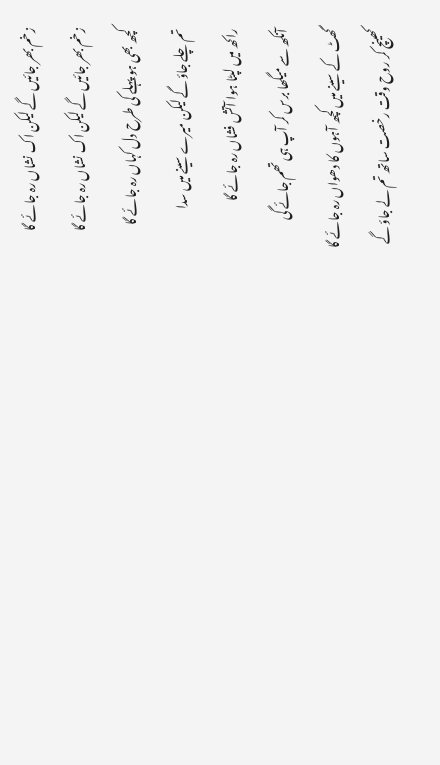زخم بھر جائیں گے لیکن اک نشاں رہ جائے گا
زخم بھر جائیں گے لیکن اک نشاں رہ جائے گا
کچھ بھی ہو پہلے کی طرح دل کہاں رہ جائے گا
تم چلے جاؤ گے لیکن میرے سینے میں سدا
راکھ میں لپٹا ہوا آتش فشاں رہ جائے گا
آنکھ سے میگھا برس کر آپ ہی تھم جائے گی
گھٹ کے سینے میں کچھ آہوں کا دھواں رہ جائے گا
کھینچ کر روح وقت رخصت ساتھ تم لے جاؤ گے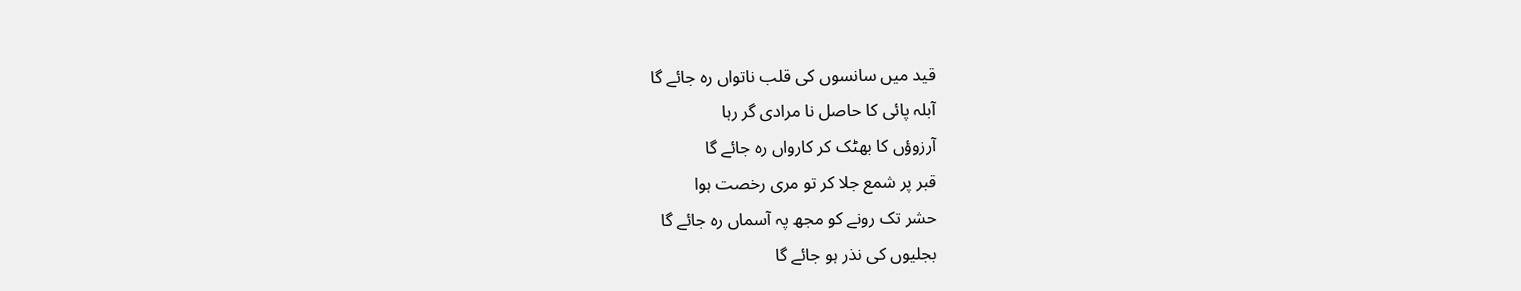قید میں سانسوں کی قلب ناتواں رہ جائے گا
آبلہ پائی کا حاصل نا مرادی گر رہا
آرزوؤں کا بھٹک کر کارواں رہ جائے گا
قبر پر شمع جلا کر تو مری رخصت ہوا
حشر تک رونے کو مجھ پہ آسماں رہ جائے گا
بجلیوں کی نذر ہو جائے گا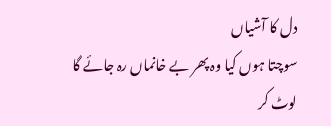دل کا آشیاں
سوچتا ہوں کیا وہ پھر بے خانماں رہ جائے گا
لوٹ کر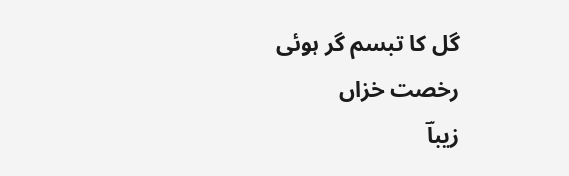گل کا تبسم گر ہوئی رخصت خزاں
زیباؔ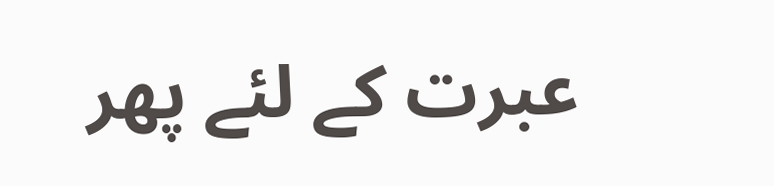عبرت کے لئے پھر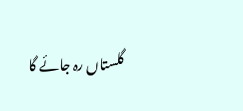گلستاں رہ جائے گا